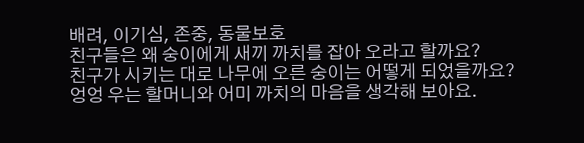배려, 이기심, 존중, 동물보호
친구들은 왜 숭이에게 새끼 까치를 잡아 오라고 할까요?
친구가 시키는 대로 나무에 오른 숭이는 어떻게 되었을까요?
엉엉 우는 할머니와 어미 까치의 마음을 생각해 보아요.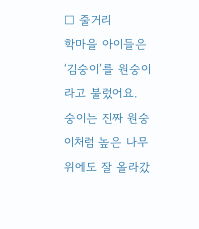□ 줄거리
학마을 아이들은 ‘김숭이’를 원숭이라고 불렀어요.
숭이는 진짜 원숭이처럼 높은 나무 위에도 잘 올라갔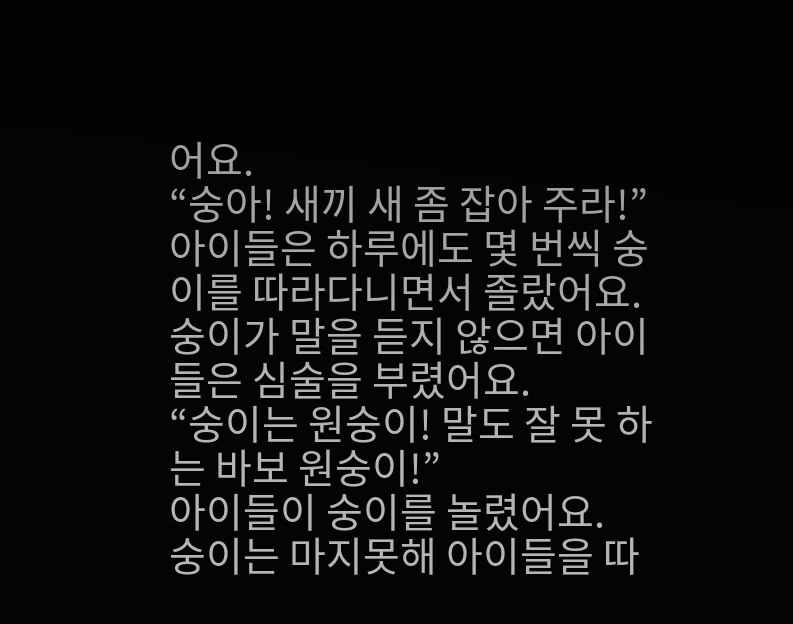어요.
“숭아! 새끼 새 좀 잡아 주라!”
아이들은 하루에도 몇 번씩 숭이를 따라다니면서 졸랐어요.
숭이가 말을 듣지 않으면 아이들은 심술을 부렸어요.
“숭이는 원숭이! 말도 잘 못 하는 바보 원숭이!”
아이들이 숭이를 놀렸어요.
숭이는 마지못해 아이들을 따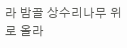라 밤골 상수리나무 위로 올라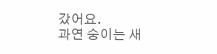갔어요.
과연 숭이는 새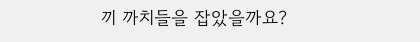끼 까치들을 잡았을까요?